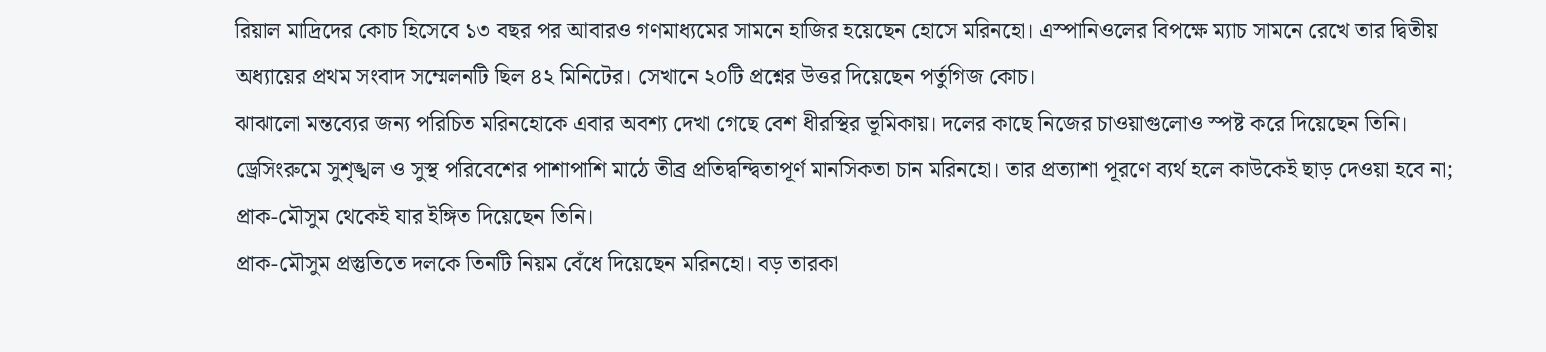রিয়াল মাদ্রিদের কোচ হিসেবে ১৩ বছর পর আবারও গণমাধ্যমের সামনে হাজির হয়েছেন হোসে মরিনহো। এস্পানিওলের বিপক্ষে ম্যাচ সামনে রেখে তার দ্বিতীয় অধ্যায়ের প্রথম সংবাদ সম্মেলনটি ছিল ৪২ মিনিটের। সেখানে ২০টি প্রশ্নের উত্তর দিয়েছেন পর্তুগিজ কোচ।
ঝাঝালো মন্তব্যের জন্য পরিচিত মরিনহোকে এবার অবশ্য দেখা গেছে বেশ ধীরস্থির ভূমিকায়। দলের কাছে নিজের চাওয়াগুলোও স্পষ্ট করে দিয়েছেন তিনি। ড্রেসিংরুমে সুশৃঙ্খল ও সুস্থ পরিবেশের পাশাপাশি মাঠে তীব্র প্রতিদ্বন্দ্বিতাপূর্ণ মানসিকতা চান মরিনহো। তার প্রত্যাশা পূরণে ব্যর্থ হলে কাউকেই ছাড় দেওয়া হবে না; প্রাক-মৌসুম থেকেই যার ইঙ্গিত দিয়েছেন তিনি।
প্রাক-মৌসুম প্রস্তুতিতে দলকে তিনটি নিয়ম বেঁধে দিয়েছেন মরিনহো। বড় তারকা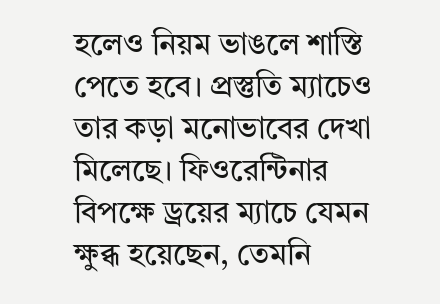হলেও নিয়ম ভাঙলে শাস্তি পেতে হবে। প্রস্তুতি ম্যাচেও তার কড়া মনোভাবের দেখা মিলেছে। ফিওরেন্টিনার বিপক্ষে ড্রয়ের ম্যাচে যেমন ক্ষুব্ধ হয়েছেন, তেমনি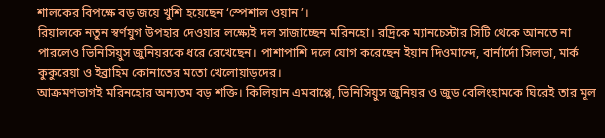শালকের বিপক্ষে বড় জয়ে খুশি হয়েছেন ‘স্পেশাল ওয়ান’।
রিয়ালকে নতুন স্বর্ণযুগ উপহার দেওয়ার লক্ষ্যেই দল সাজাচ্ছেন মরিনহো। রদ্রিকে ম্যানচেস্টার সিটি থেকে আনতে না পারলেও ভিনিসিয়ুস জুনিয়রকে ধরে রেখেছেন। পাশাপাশি দলে যোগ করেছেন ইয়ান দিওমান্দে, বার্নার্দো সিলভা, মার্ক কুকুরেয়া ও ইব্রাহিম কোনাতের মতো খেলোয়াড়দের।
আক্রমণভাগই মরিনহোর অন্যতম বড় শক্তি। কিলিয়ান এমবাপ্পে, ভিনিসিয়ুস জুনিয়র ও জুড বেলিংহামকে ঘিরেই তার মূল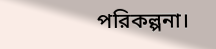পরিকল্পনা।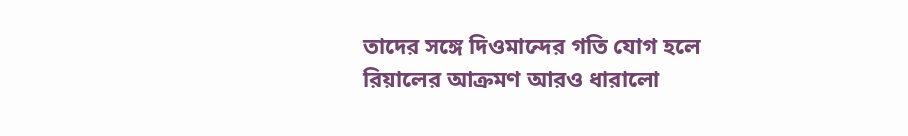তাদের সঙ্গে দিওমান্দের গতি যোগ হলে রিয়ালের আক্রমণ আরও ধারালো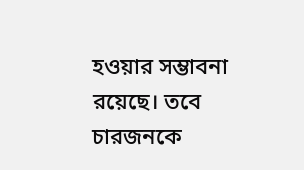হওয়ার সম্ভাবনা রয়েছে। তবে চারজনকে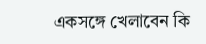একসঙ্গে খেলাবেন কি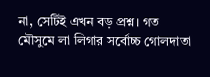না, সেটিই এখন বড় প্রশ্ন। গত মৌসুমে লা লিগার সর্বোচ্চ গোলদাতা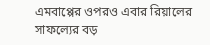এমবাপ্পের ওপরও এবার রিয়ালের সাফল্যের বড়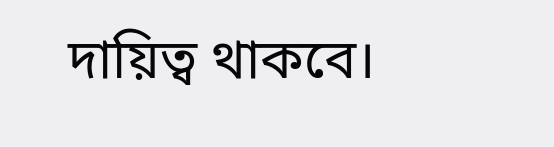দায়িত্ব থাকবে।